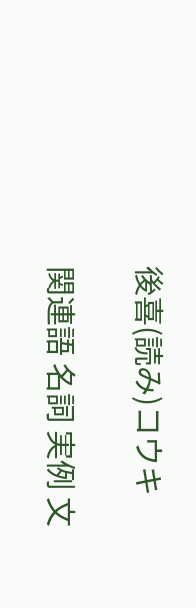後喜(読み)コウキ

関連語 名詞 実例 文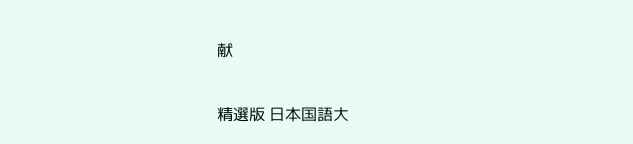献

精選版 日本国語大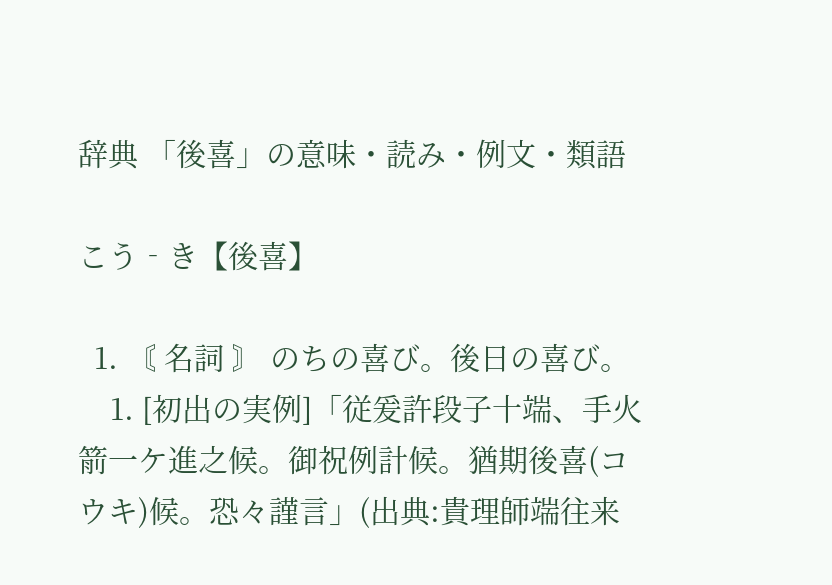辞典 「後喜」の意味・読み・例文・類語

こう‐き【後喜】

  1. 〘 名詞 〙 のちの喜び。後日の喜び。
    1. [初出の実例]「従爰許段子十端、手火箭一ケ進之候。御祝例計候。猶期後喜(コウキ)候。恐々謹言」(出典:貴理師端往来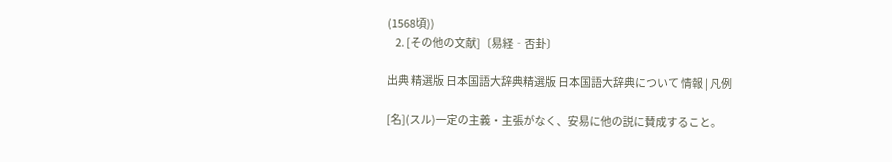(1568頃))
    2. [その他の文献]〔易経‐否卦〕

出典 精選版 日本国語大辞典精選版 日本国語大辞典について 情報 | 凡例

[名](スル)一定の主義・主張がなく、安易に他の説に賛成すること。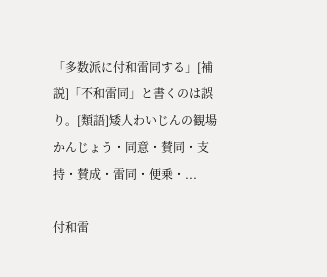「多数派に付和雷同する」[補説]「不和雷同」と書くのは誤り。[類語]矮人わいじんの観場かんじょう・同意・賛同・支持・賛成・雷同・便乗・...

付和雷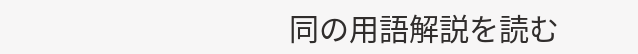同の用語解説を読む